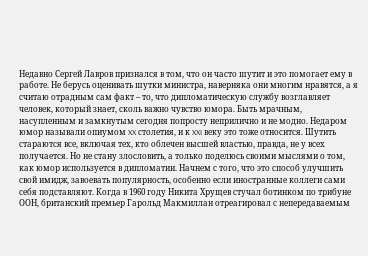Недавно Сергей Лавров признался в том, что он часто шутит и это помогает ему в работе. Не берусь оценивать шутки министра, наверняка они многим нравятся, а я считаю отрадным сам факт – то, что дипломатическую службу возглавляет человек, который знает, сколь важно чувство юмора. Быть мрачным, насупленным и замкнутым сегодня попросту неприлично и не модно. Недаром юмор называли опиумом XX столетия, и к XXI веку это тоже относится. Шутить стараются все, включая тех, кто облечен высшей властью, правда, не у всех получается. Но не стану злословить, а только поделюсь своими мыслями о том, как юмор используется в дипломатии. Начнем с того, что это способ улучшить свой имидж, завоевать популярность, особенно если иностранные коллеги сами себя подставляют. Когда в 1960 году Никита Хрущев стучал ботинком по трибуне ООН, британский премьер Гарольд Макмиллан отреагировал с непередаваемым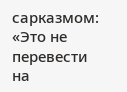сарказмом: «Это не перевести на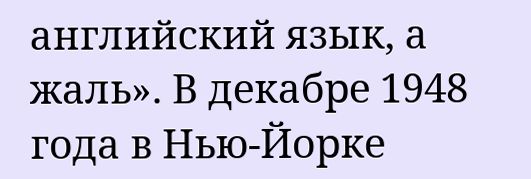английский язык, а жаль». В декабре 1948 года в Нью-Йорке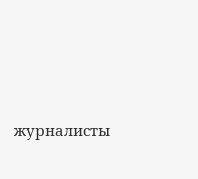журналисты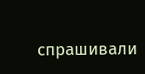спрашивали